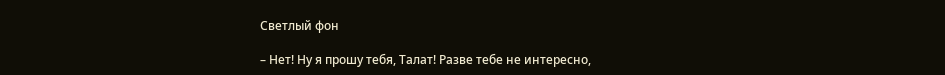Светлый фон

– Нет! Ну я прошу тебя, Талат! Разве тебе не интересно,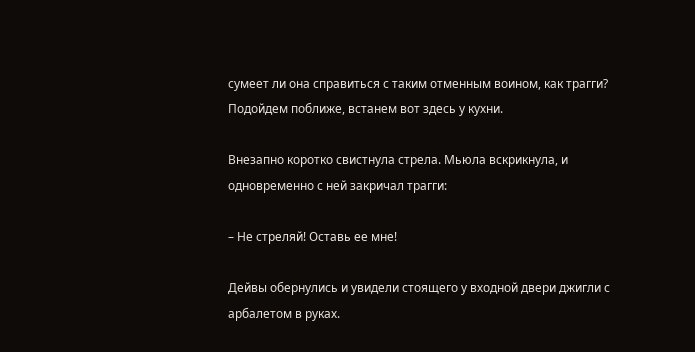сумеет ли она справиться с таким отменным воином, как трагги? Подойдем поближе, встанем вот здесь у кухни.

Внезапно коротко свистнула стрела. Мьюла вскрикнула, и одновременно с ней закричал трагги:

– Не стреляй! Оставь ее мне!

Дейвы обернулись и увидели стоящего у входной двери джигли с арбалетом в руках.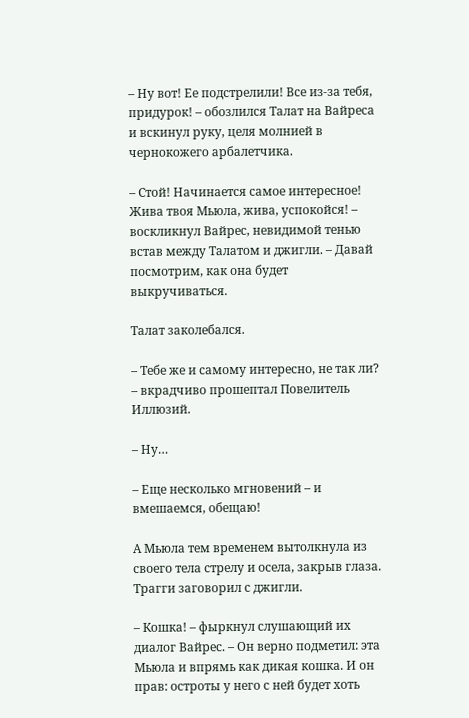– Ну вот! Ее подстрелили! Все из-за тебя, придурок! – обозлился Талат на Вайреса и вскинул руку, целя молнией в чернокожего арбалетчика.

– Стой! Начинается самое интересное! Жива твоя Мьюла, жива, успокойся! – воскликнул Вайрес, невидимой тенью встав между Талатом и джигли. – Давай посмотрим, как она будет выкручиваться.

Талат заколебался.

– Тебе же и самому интересно, не так ли? – вкрадчиво прошептал Повелитель Иллюзий.

– Ну…

– Еще несколько мгновений – и вмешаемся, обещаю!

А Мьюла тем временем вытолкнула из своего тела стрелу и осела, закрыв глаза. Трагги заговорил с джигли.

– Кошка! – фыркнул слушающий их диалог Вайрес. – Он верно подметил: эта Мьюла и впрямь как дикая кошка. И он прав: остроты у него с ней будет хоть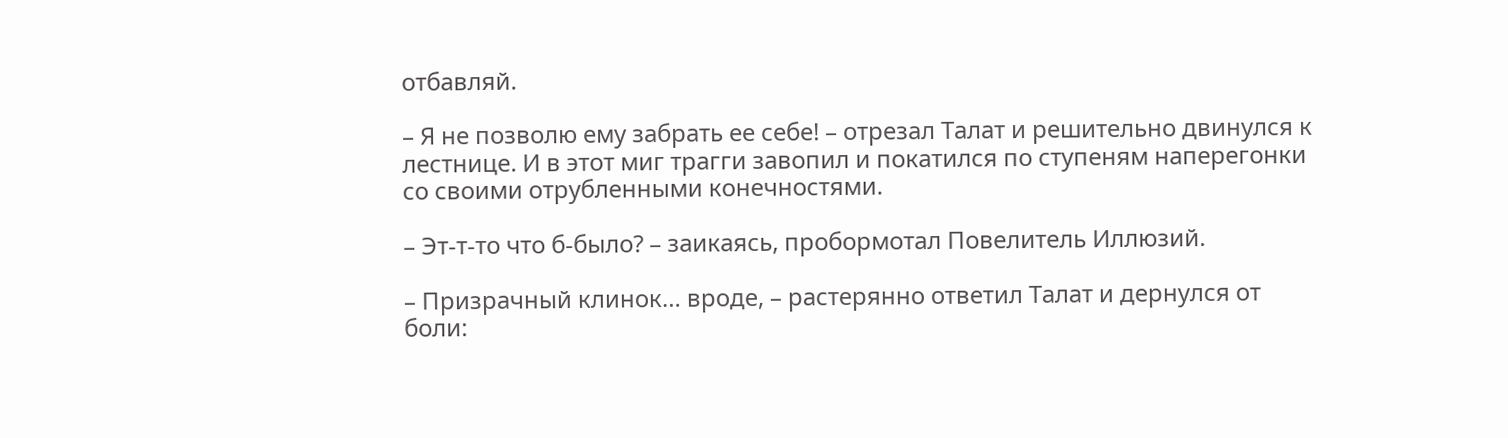отбавляй.

– Я не позволю ему забрать ее себе! – отрезал Талат и решительно двинулся к лестнице. И в этот миг трагги завопил и покатился по ступеням наперегонки со своими отрубленными конечностями.

– Эт-т-то что б-было? – заикаясь, пробормотал Повелитель Иллюзий.

– Призрачный клинок… вроде, – растерянно ответил Талат и дернулся от боли: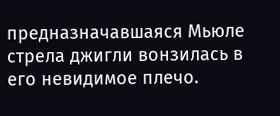предназначавшаяся Мьюле стрела джигли вонзилась в его невидимое плечо.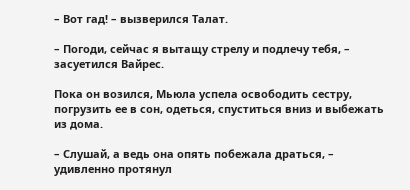– Вот гад! – вызверился Талат.

– Погоди, сейчас я вытащу стрелу и подлечу тебя, – засуетился Вайрес.

Пока он возился, Мьюла успела освободить сестру, погрузить ее в сон, одеться, спуститься вниз и выбежать из дома.

– Слушай, а ведь она опять побежала драться, – удивленно протянул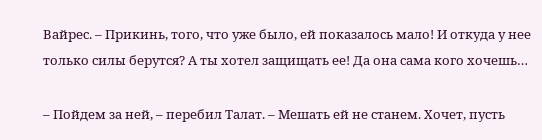Вайрес. – Прикинь, того, что уже было, ей показалось мало! И откуда у нее только силы берутся? А ты хотел защищать ее! Да она сама кого хочешь…

– Пойдем за ней, – перебил Талат. – Мешать ей не станем. Хочет, пусть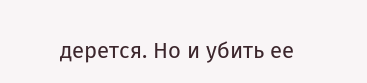дерется. Но и убить ее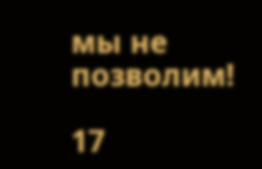мы не позволим!

17